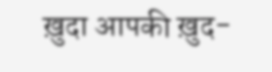ख़ुदा आपकी ख़ुद-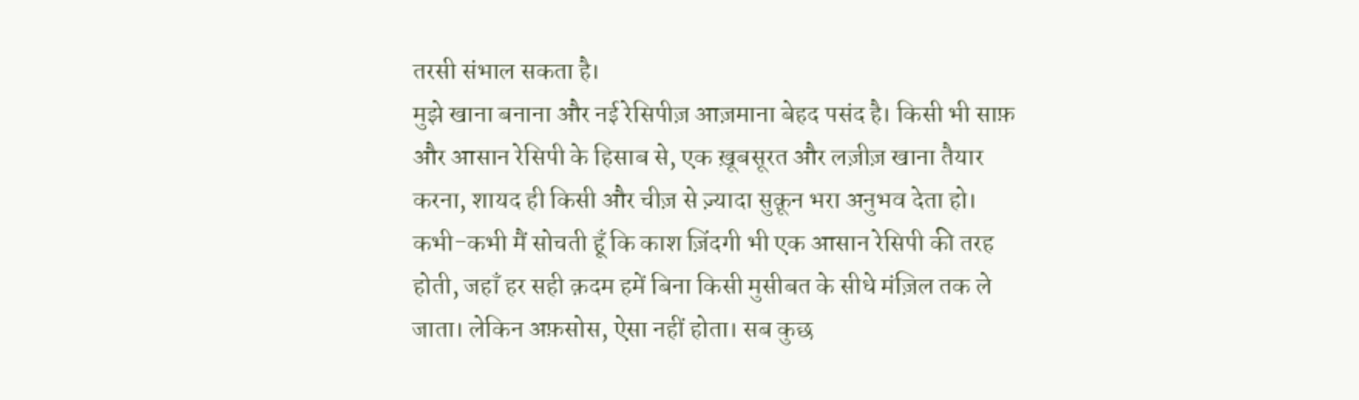तरसी संभाल सकता है।
मुझे खाना बनाना और नई रेसिपीज़ आज़माना बेहद पसंद है। किसी भी साफ़ और आसान रेसिपी के हिसाब से, एक ख़ूबसूरत और लज़ीज़ खाना तैयार करना, शायद ही किसी और चीज़ से ज़्यादा सुक़ून भरा अनुभव देता हो।
कभी-कभी मैं सोचती हूँ कि काश ज़िंदगी भी एक आसान रेसिपी की तरह होती, जहाँ हर सही क़दम हमें बिना किसी मुसीबत के सीधे मंज़िल तक ले जाता। लेकिन अफ़सोस, ऐसा नहीं होता। सब कुछ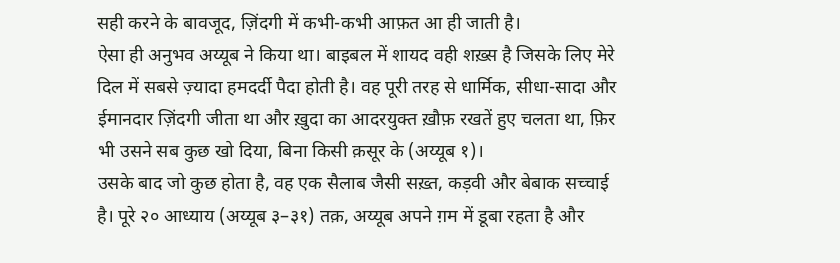सही करने के बावजूद, ज़िंदगी में कभी-कभी आफ़त आ ही जाती है।
ऐसा ही अनुभव अय्यूब ने किया था। बाइबल में शायद वही शख़्स है जिसके लिए मेरे दिल में सबसे ज़्यादा हमदर्दी पैदा होती है। वह पूरी तरह से धार्मिक, सीधा-सादा और ईमानदार ज़िंदगी जीता था और ख़ुदा का आदरयुक्त ख़ौफ़ रखतें हुए चलता था, फ़िर भी उसने सब कुछ खो दिया, बिना किसी क़सूर के (अय्यूब १)।
उसके बाद जो कुछ होता है, वह एक सैलाब जैसी सख़्त, कड़वी और बेबाक सच्चाई है। पूरे २० आध्याय (अय्यूब ३–३१) तक़, अय्यूब अपने ग़म में डूबा रहता है और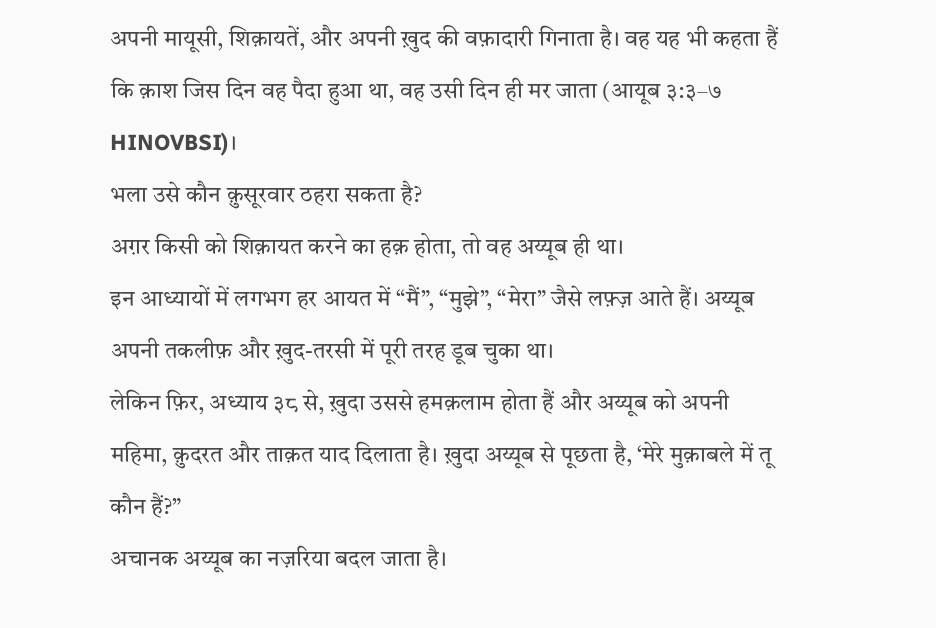अपनी मायूसी, शिक़ायतें, और अपनी ख़ुद की वफ़ादारी गिनाता है। वह यह भी कहता हैं कि क़ाश जिस दिन वह पैदा हुआ था, वह उसी दिन ही मर जाता (आयूब ३:३–७ HINOVBSI)।
भला उसे कौन क़ुसूरवार ठहरा सकता है?
अग़र किसी को शिक़ायत करने का हक़ होता, तो वह अय्यूब ही था।
इन आध्यायों में लगभग हर आयत में “मैं”, “मुझे”, “मेरा” जैसे लफ़्ज़ आते हैं। अय्यूब अपनी तकलीफ़ और ख़ुद-तरसी में पूरी तरह डूब चुका था।
लेकिन फ़िर, अध्याय ३८ से, ख़ुदा उससे हमक़लाम होता हैं और अय्यूब को अपनी महिमा, क़ुदरत और ताक़त याद दिलाता है। ख़ुदा अय्यूब से पूछता है, ‘मेरे मुक़ाबले में तू कौन हैं?”
अचानक अय्यूब का नज़रिया बदल जाता है।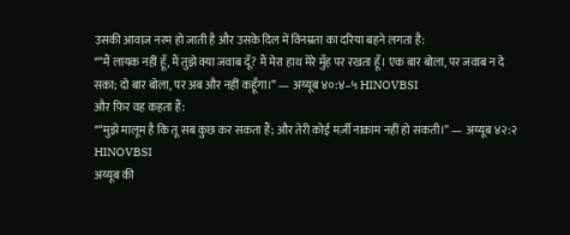उसकी आवाज़ नरम हो जाती है और उसके दिल में विनम्रता का दरिया बहने लगता है:
*“मैं लायक नहीं हूँ, मैं तुझे क्या जवाब दूँ? मैं मेरा हाथ मेरे मुँह पर रखता हूँ। एक बार बोला, पर जवाब न दे सका; दो बार बोला, पर अब और नहीं कहूँगा।” — अय्यूब ४०:४–५ HINOVBSI
और फ़िर वह कहता हैं:
*“मुझे मालूम है कि तू सब कुछ कर सकता हैं; और तेरी कोई मर्ज़ी नाक़ाम नहीं हो सकती।” — अय्यूब ४२:२ HINOVBSI
अय्यूब की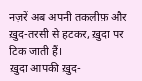नज़रें अब अपनी तकलीफ़ और ख़ुद-तरसी से हटकर, ख़ुदा पर टिक जाती हैं।
ख़ुदा आपकी ख़ुद-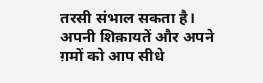तरसी संभाल सकता है। अपनी शिक़ायतें और अपने ग़मों को आप सीधे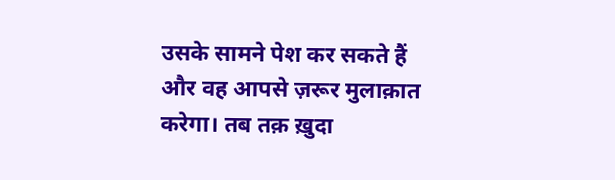उसके सामने पेश कर सकते हैं और वह आपसे ज़रूर मुलाक़ात करेगा। तब तक़ ख़ुदा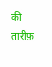की तारीफ़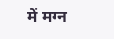में मग्न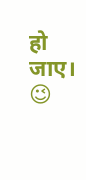हो जाए। 😉